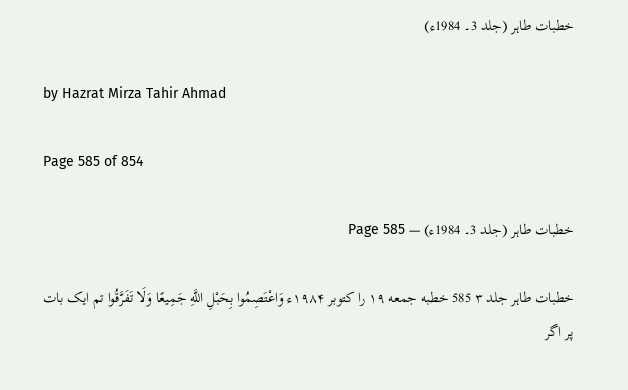خطبات طاہر (جلد 3۔ 1984ء)

by Hazrat Mirza Tahir Ahmad

Page 585 of 854

خطبات طاہر (جلد 3۔ 1984ء) — Page 585

خطبات طاہر جلد ۳ 585 خطبه جمعه ۱۹ را کتوبر ۱۹۸۴ء وَاعْتَصِمُوا بِحَبْلِ اللَّهِ جَمِيعًا وَلَا تَفَرَّقُوا تم ایک بات پر اگر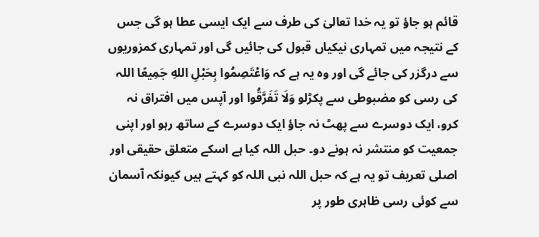قائم ہو جاؤ تو یہ خدا تعالیٰ کی طرف سے ایک ایسی عطا ہو گی جس کے نتیجہ میں تمہاری نیکیاں قبول کی جائیں گی اور تمہاری کمزوریوں سے درگزر کی جائے گی اور وہ یہ ہے کہ وَاعْتَصِمُوا بِحَبْلِ اللهِ جَمِيعًا اللہ کی رسی کو مضبوطی سے پکڑلو وَلَا تَفَرَّقُوا اور آپس میں افتراق نہ کرو، ایک دوسرے سے پھٹ نہ جاؤ ایک دوسرے کے ساتھ رہو اور اپنی جمعیت کو منتشر نہ ہونے دو۔ حبل اللہ کیا ہے اسکے متعلق حقیقی اور اصلی تعریف تو یہ ہے کہ حبل اللہ نبی اللہ کو کہتے ہیں کیونکہ آسمان سے کوئی رسی ظاہری طور پر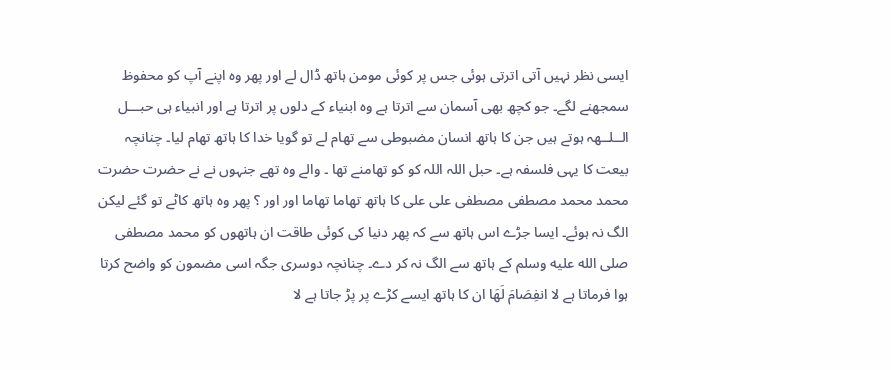ایسی نظر نہیں آتی اترتی ہوئی جس پر کوئی مومن ہاتھ ڈال لے اور پھر وہ اپنے آپ کو محفوظ سمجھنے لگے۔ جو کچھ بھی آسمان سے اترتا ہے وہ ابنیاء کے دلوں پر اترتا ہے اور انبیاء ہی حبـــل الــلــهہ ہوتے ہیں جن کا ہاتھ انسان مضبوطی سے تھام لے تو گویا خدا کا ہاتھ تھام لیا۔ چنانچہ بیعت کا یہی فلسفہ ہے۔ حبل اللہ اللہ کو کو تھامنے تھا ۔ والے وہ تھے جنہوں نے نے حضرت حضرت محمد محمد مصطفی مصطفی علی علی کا ہاتھ تھاما تھاما اور اور ؟ پھر وہ ہاتھ کاٹے تو گئے لیکن الگ نہ ہوئے۔ ایسا جڑے اس ہاتھ سے کہ پھر دنیا کی کوئی طاقت ان ہاتھوں کو محمد مصطفی صلى الله عليه وسلم کے ہاتھ سے الگ نہ کر دے۔ چنانچہ دوسری جگہ اسی مضمون کو واضح کرتا ہوا فرماتا ہے لا انفِصَامَ لَهَا ان کا ہاتھ ایسے کڑے پر پڑ جاتا ہے لا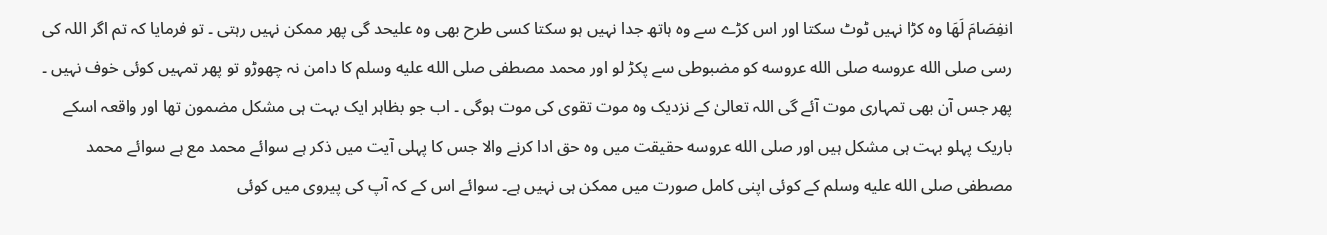انفِصَامَ لَهَا وہ کڑا نہیں ٹوٹ سکتا اور اس کڑے سے وہ ہاتھ جدا نہیں ہو سکتا کسی طرح بھی وہ علیحد گی پھر ممکن نہیں رہتی ۔ تو فرمایا کہ تم اگر اللہ کی رسی صلى الله عروسه صلى الله عروسه کو مضبوطی سے پکڑ لو اور محمد مصطفی صلى الله عليه وسلم کا دامن نہ چھوڑو تو پھر تمہیں کوئی خوف نہیں ۔ پھر جس آن بھی تمہاری موت آئے گی اللہ تعالیٰ کے نزدیک وہ موت تقوی کی موت ہوگی ۔ اب جو بظاہر ایک بہت ہی مشکل مضمون تھا اور واقعہ اسکے باریک پہلو بہت ہی مشکل ہیں اور صلى الله عروسه حقیقت میں وہ حق ادا کرنے والا جس کا پہلی آیت میں ذکر ہے سوائے محمد مع ہے سوائے محمد مصطفی صلى الله عليه وسلم کے کوئی اپنی کامل صورت میں ممکن ہی نہیں ہے۔ سوائے اس کے کہ آپ کی پیروی میں کوئی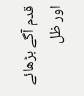قدم آگے بڑھائے اور ظل